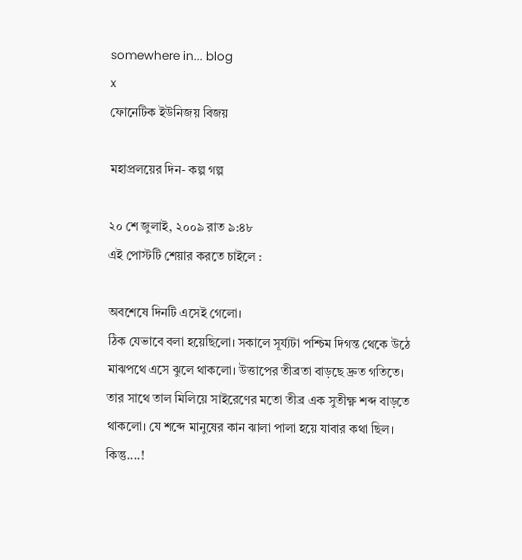somewhere in... blog
x
ফোনেটিক ইউনিজয় বিজয়

মহাপ্রলয়ের দিন- কল্প গল্প

২০ শে জুলাই, ২০০৯ রাত ৯:৪৮
এই পোস্টটি শেয়ার করতে চাইলে :

অবশেষে দিনটি এসেই গেলো।
ঠিক যেভাবে বলা হয়েছিলো। সকালে সূর্য্যটা পশ্চিম দিগন্ত থেকে উঠে মাঝপথে এসে ঝুলে থাকলো। উত্তাপের তীব্রতা বাড়ছে দ্রুত গতিতে।
তার সাথে তাল মিলিয়ে সাইরেণের মতো তীব্র এক সুতীক্ষ্ণ শব্দ বাড়তে থাকলো। যে শব্দে মানুষের কান ঝালা পালা হয়ে যাবার কথা ছিল।
কিন্তু....!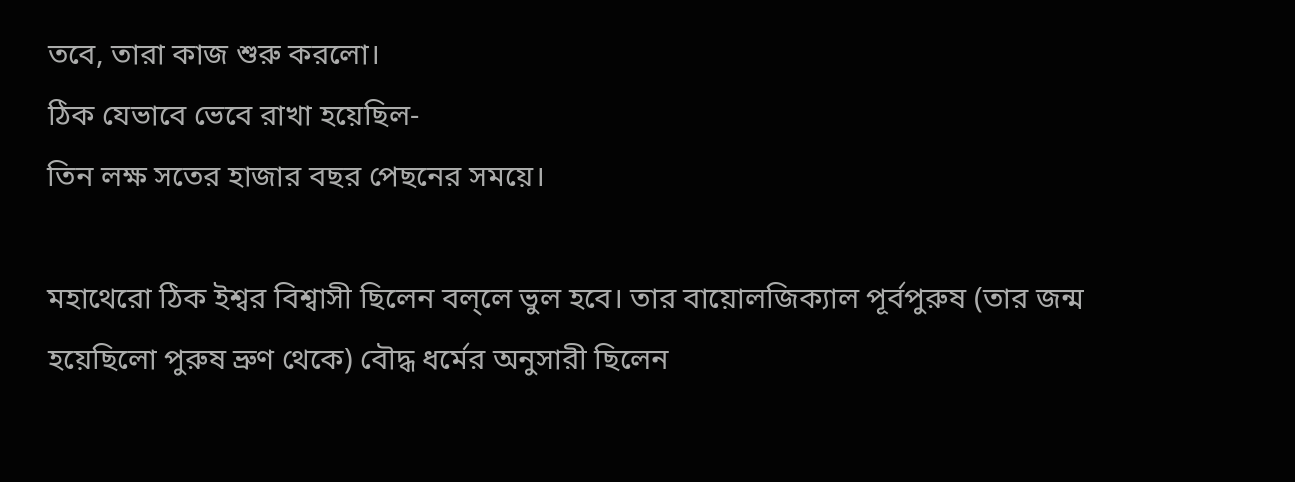তবে, তারা কাজ শুরু করলো।
ঠিক যেভাবে ভেবে রাখা হয়েছিল-
তিন লক্ষ সতের হাজার বছর পেছনের সময়ে।

মহাথেরো ঠিক ইশ্বর বিশ্বাসী ছিলেন বল্‌লে ভুল হবে। তার বায়োলজিক্যাল পূর্বপুরুষ (তার জন্ম হয়েছিলো পুরুষ ভ্রুণ থেকে) বৌদ্ধ ধর্মের অনুসারী ছিলেন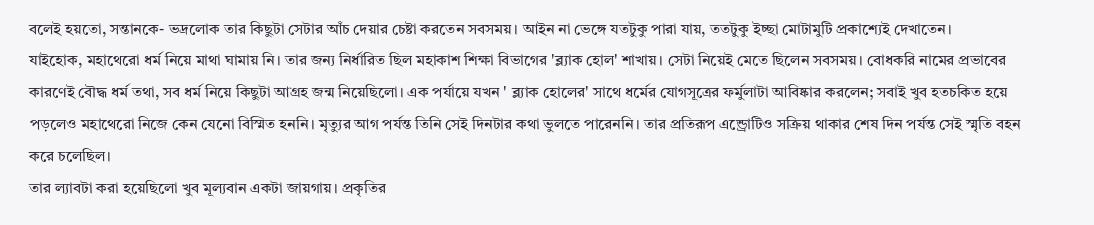বলেই হয়তো, সন্তানকে- ভদ্রলোক তার কিছুটা সেটার আঁচ দেয়ার চেষ্টা করতেন সবসময়। আইন না ভেঙ্গে যতটুকু পারা যায়, ততটুকু ইচ্ছা মোটামুটি প্রকাশ্যেই দেখাতেন।
যাইহোক, মহাথেরো ধর্ম নিয়ে মাথা ঘামায় নি। তার জন্য নির্ধারিত ছিল মহাকাশ শিক্ষা বিভাগের 'ব্ল্যাক হোল' শাখায়। সেটা নিয়েই মেতে ছিলেন সবসময়। বোধকরি নামের প্রভাবের কারণেই বৌদ্ধ ধর্ম তথা, সব ধর্ম নিয়ে কিছুটা আগ্রহ জন্ম নিয়েছিলো। এক পর্যায়ে যখন ' ব্ল্যাক হোলের' সাথে ধর্মের যোগসূত্রের ফর্মুলাটা আবিষ্কার করলেন; সবাই খুব হতচকিত হয়ে পড়লেও মহাথেরো নিজে কেন যেনো বিস্মিত হননি। মৃত্যুর আগ পর্যন্ত তিনি সেই দিনটার কথা ভুলতে পারেননি। তার প্রতিরূপ এন্ড্রোটিও সক্রিয় থাকার শেষ দিন পর্যন্ত সেই স্মৃতি বহন করে চলেছিল।
তার ল্যাবটা করা হয়েছিলো খুব মূল্যবান একটা জায়গায়। প্রকৃতির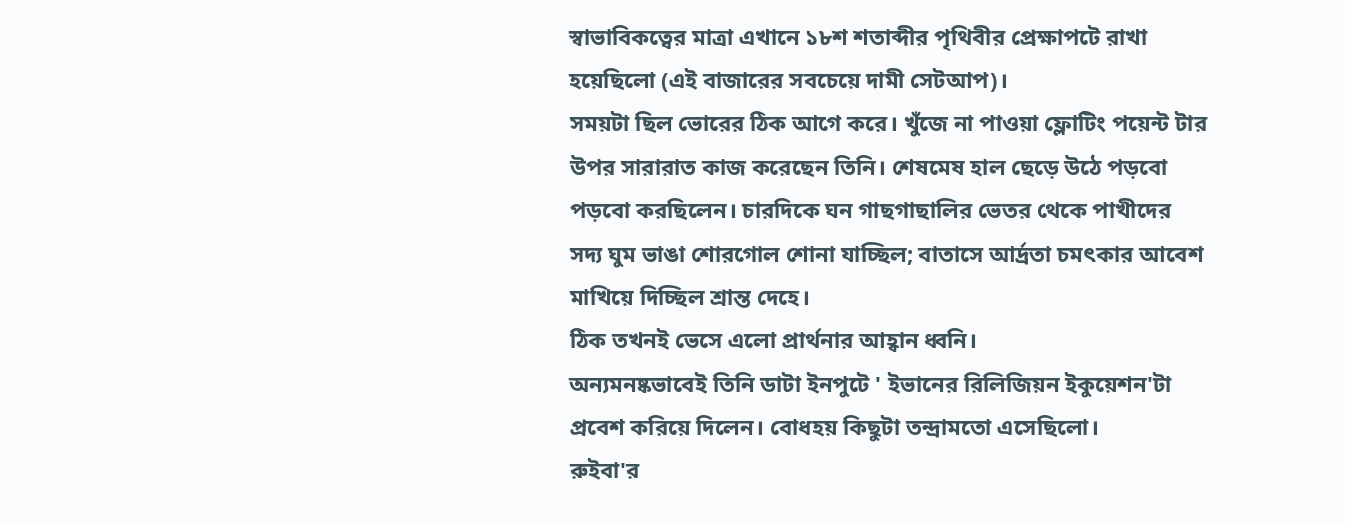স্বাভাবিকত্বের মাত্রা এখানে ১৮শ শতাব্দীর পৃথিবীর প্রেক্ষাপটে রাখা হয়েছিলো (এই বাজারের সবচেয়ে দামী সেটআপ)।
সময়টা ছিল ভোরের ঠিক আগে করে। খুঁজে না পাওয়া ফ্লোটিং পয়েন্ট টার উপর সারারাত কাজ করেছেন তিনি। শেষমেষ হাল ছেড়ে উঠে পড়বো পড়বো করছিলেন। চারদিকে ঘন গাছগাছালির ভেতর থেকে পাখীদের সদ্য ঘুম ভাঙা শোরগোল শোনা যাচ্ছিল; বাতাসে আর্দ্রতা চমৎকার আবেশ মাখিয়ে দিচ্ছিল শ্রান্ত দেহে।
ঠিক তখনই ভেসে এলো প্রার্থনার আহ্বান ধ্বনি।
অন্যমনষ্কভাবেই তিনি ডাটা ইনপুটে ' ইভানের রিলিজিয়ন ইকুয়েশন'টা প্রবেশ করিয়ে দিলেন। বোধহয় কিছুটা তন্দ্রামতো এসেছিলো।
রুইবা'র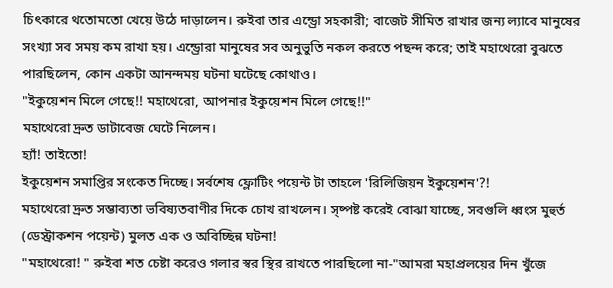চিৎকারে থতোমতো খেয়ে উঠে দাড়ালেন। রুইবা তার এন্ড্রো সহকারী; বাজেট সীমিত রাখার জন্য ল্যাবে মানুষের সংখ্যা সব সময় কম রাখা হয়। এন্ড্রোরা মানুষের সব অনুভুতি নকল করতে পছন্দ করে; তাই মহাথেরো বুঝতে পারছিলেন, কোন একটা আনন্দময় ঘটনা ঘটেছে কোথাও।
"ইকুয়েশন মিলে গেছে!! মহাথেরো, আপনার ইকুয়েশন মিলে গেছে!!"
মহাথেরো দ্রুত ডাটাবেজ ঘেটে নিলেন।
হ্যাঁ! তাইতো!
ইকুয়েশন সমাপ্তির সংকেত দিচ্ছে। সর্বশেষ ফ্লোটিং পয়েন্ট টা তাহলে 'রিলিজিয়ন ইকুয়েশন'?!
মহাথেরো দ্রুত সম্ভাব্যতা ভবিষ্যতবাণীর দিকে চোখ রাখলেন। স্ষ্পষ্ট করেই বোঝা যাচ্ছে, সবগুলি ধ্বংস মুহুর্ত (ডেস্ট্রাকশন পয়েন্ট) মুলত এক ও অবিচ্ছিন্ন ঘটনা!
"মহাথেরো! " রুইবা শত চেষ্টা করেও গলার স্বর স্থির রাখতে পারছিলো না-"আমরা মহাপ্রলয়ের দিন খুঁজে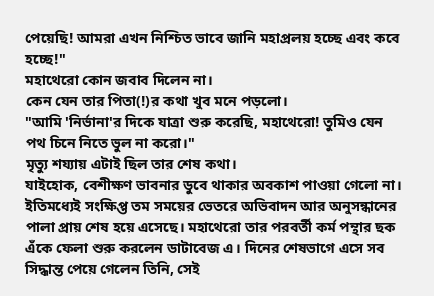পেয়েছি! আমরা এখন নিশ্চিত ভাবে জানি মহাপ্রলয় হচ্ছে এবং কবে হচ্ছে!"
মহাথেরো কোন জবাব দিলেন না।
কেন যেন তার পিতা(!)র কথা খুব মনে পড়লো।
"আমি 'নির্ভানা'র দিকে যাত্রা শুরু করেছি, মহাথেরো! তুমিও যেন পথ চিনে নিতে ভুল না করো।"
মৃত্যু শয্যায় এটাই ছিল তার শেষ কথা।
যাইহোক, বেশীক্ষণ ভাবনার ডুবে থাকার অবকাশ পাওয়া গেলো না। ইতিমধ্যেই সংক্ষিপ্ত তম সময়ের ভেতরে অভিবাদন আর অনুসন্ধানের পালা প্রায় শেষ হয়ে এসেছে। মহাথেরো তার পরবর্তী কর্ম পন্থার ছক এঁকে ফেলা শুরু করলেন ডাটাবেজ এ। দিনের শেষভাগে এসে সব সিদ্ধান্ত পেয়ে গেলেন তিনি, সেই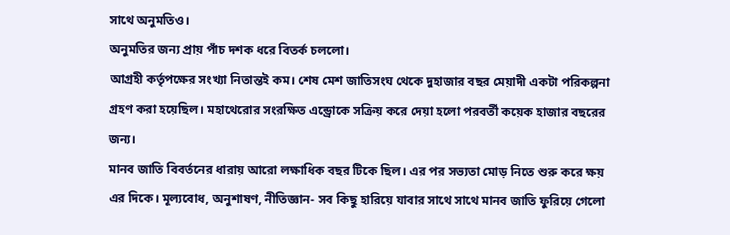সাথে অনুমতিও।
অনুমতির জন্য প্রায় পাঁচ দশক ধরে বিতর্ক চললো।
আগ্রহী কর্তৃপক্ষের সংখ্যা নিতান্তই কম। শেষ মেশ জাতিসংঘ থেকে দুহাজার বছর মেয়াদী একটা পরিকল্পনা গ্রহণ করা হয়েছিল। মহাথেরোর সংরক্ষিত এন্ড্রোকে সক্রিয় করে দেয়া হলো পরবর্তী কয়েক হাজার বছরের জন্য।
মানব জাতি বিবর্তনের ধারায় আরো লক্ষাধিক বছর টিকে ছিল। এর পর সভ্যতা মোড় নিতে শুরু করে ক্ষয় এর দিকে। মূল্যবোধ, অনুশাষণ, নীতিজ্ঞান- সব কিছু হারিয়ে যাবার সাথে সাথে মানব জাতি ফুরিয়ে গেলো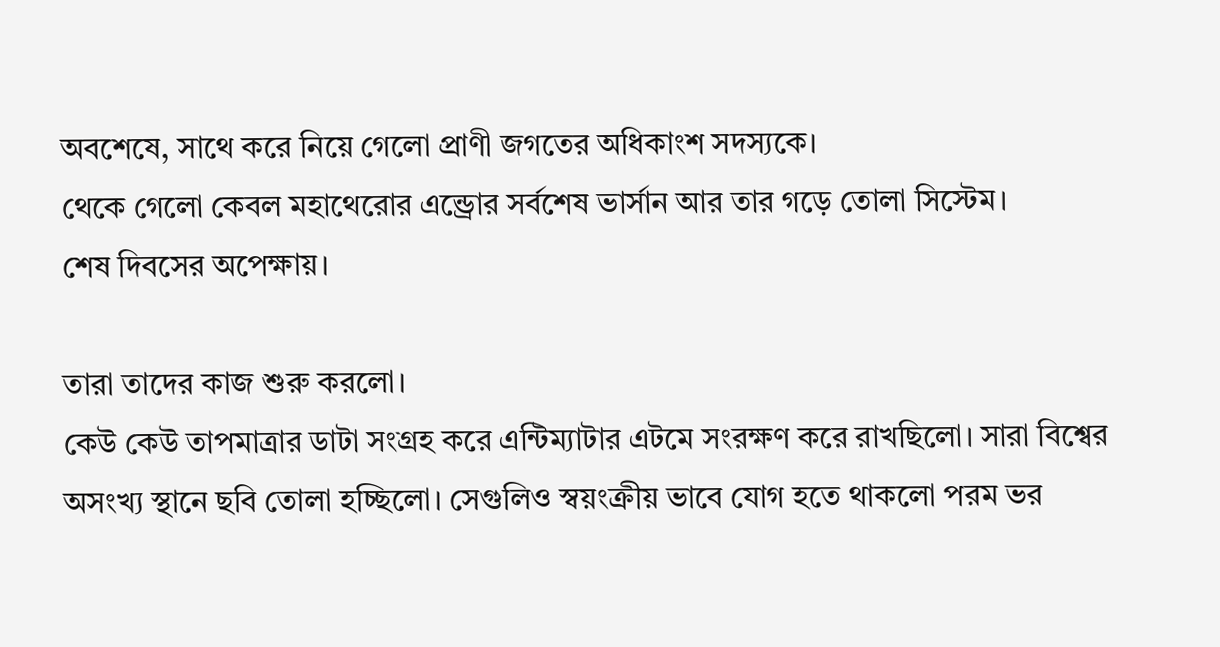অবশেষে, সাথে করে নিয়ে গেলো প্রাণী জগতের অধিকাংশ সদস্যকে।
থেকে গেলো কেবল মহাথেরোর এন্ড্রোর সর্বশেষ ভার্সান আর তার গড়ে তোলা সিস্টেম।
শেষ দিবসের অপেক্ষায়।

তারা তাদের কাজ শুরু করলো।
কেউ কেউ তাপমাত্রার ডাটা সংগ্রহ করে এন্টিম্যাটার এটমে সংরক্ষণ করে রাখছিলো। সারা বিশ্বের অসংখ্য স্থানে ছবি তোলা হচ্ছিলো। সেগুলিও স্বয়ংক্রীয় ভাবে যোগ হতে থাকলো পরম ভর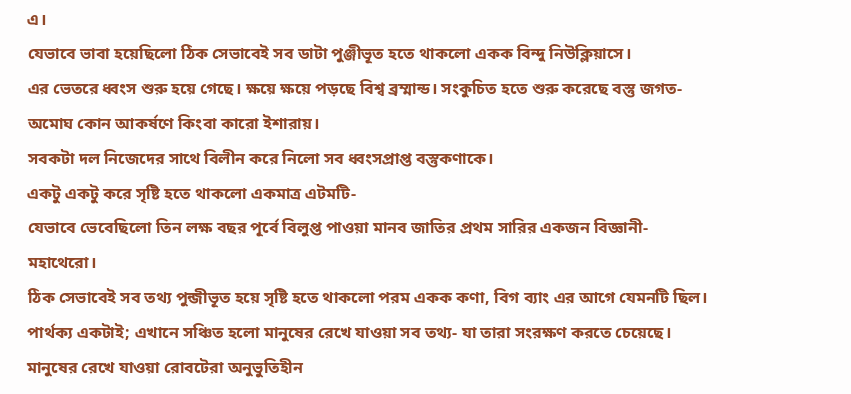এ।
যেভাবে ভাবা হয়েছিলো ঠিক সেভাবেই সব ডাটা পুঞ্জীভূত হতে থাকলো একক বিন্দু নিউক্লিয়াসে।
এর ভেতরে ধ্বংস শুরু হয়ে গেছে। ক্ষয়ে ক্ষয়ে পড়ছে বিশ্ব ব্রম্মান্ড। সংকুচিত হতে শুরু করেছে বস্তু জগত-
অমোঘ কোন আকর্ষণে কিংবা কারো ইশারায়।
সবকটা দল নিজেদের সাথে বিলীন করে নিলো সব ধ্বংসপ্রাপ্ত বস্তুকণাকে।
একটু একটু করে সৃষ্টি হতে থাকলো একমাত্র এটমটি-
যেভাবে ভেবেছিলো তিন লক্ষ বছর পূর্বে বিলুপ্ত পাওয়া মানব জাতির প্রথম সারির একজন বিজ্ঞানী- মহাথেরো।
ঠিক সেভাবেই সব তথ্য পুন্জীভূত হয়ে সৃষ্টি হতে থাকলো পরম একক কণা, বিগ ব্যাং এর আগে যেমনটি ছিল। পার্থক্য একটাই; এখানে সঞ্চিত হলো মানুষের রেখে যাওয়া সব তথ্য- যা তারা সংরক্ষণ করতে চেয়েছে। মানুষের রেখে যাওয়া রোবটেরা অনুভুতিহীন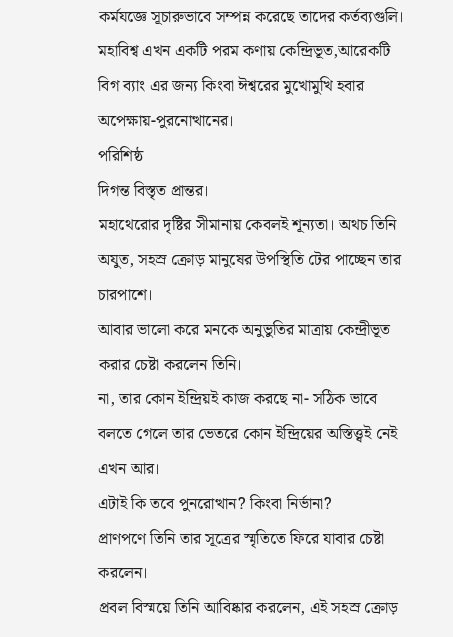কর্মযজ্ঞে সূচারুভাবে সম্পন্ন করেছে তাদের কর্তব্যগুলি।
মহাবিশ্ব এখন একটি পরম কণায় কেন্দ্রিভূত,আরেকটি বিগ ব্যাং এর জন্য কিংবা ঈশ্বরের মুখোমুখি হবার অপেক্ষায়-পুরনোত্থানের।
পরিশিষ্ঠ
দিগন্ত বিস্তৃত প্রান্তর।
মহাথেরোর দৃষ্টির সীমানায় কেবলই শূন্যতা। অথচ তিনি অযুত, সহস্র ক্রোড় মানুষের উপস্থিতি টের পাচ্ছেন তার চারপাশে।
আবার ভালো করে মনকে অনুভুতির মাত্রায় কেন্দ্রীভূত করার চেষ্টা করলেন তিনি।
না, তার কোন ইন্দ্রিয়ই কাজ করছে না- সঠিক ভাবে বলতে গেলে তার ভেতরে কোন ইন্দ্রিয়ের অস্তিত্ত্বই নেই এখন আর।
এটাই কি তবে পুনরোত্থান? কিংবা নির্ভানা?
প্রাণপণে তিনি তার সূত্রের স্মৃতিতে ফিরে যাবার চেষ্টা করলেন।
প্রবল বিস্ময়ে তিনি আবিষ্কার করলেন, এই সহস্র ক্রোড়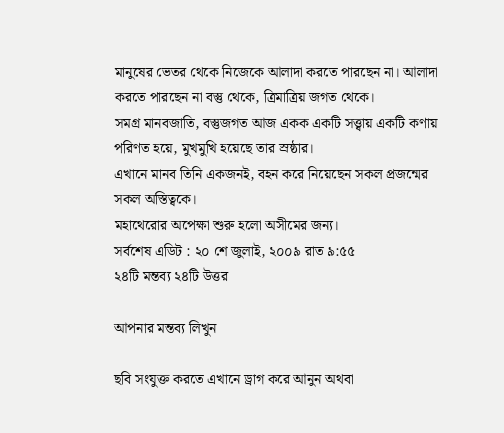মানুষের ভেতর থেকে নিজেকে আলাদা করতে পারছেন না। আলাদা করতে পারছেন না বস্তু থেকে, ত্রিমাত্রিয় জগত থেকে।
সমগ্র মানবজাতি, বস্তুজগত আজ একক একটি সত্ত্বায় একটি কণায় পরিণত হয়ে, মুখমুখি হয়েছে তার স্রষ্ঠার।
এখানে মানব তিনি একজনই, বহন করে নিয়েছেন সকল প্রজন্মের সকল অস্তিত্বকে।
মহাথেরোর অপেক্ষা শুরু হলো অসীমের জন্য।
সর্বশেষ এডিট : ২০ শে জুলাই, ২০০৯ রাত ৯:৫৫
২৪টি মন্তব্য ২৪টি উত্তর

আপনার মন্তব্য লিখুন

ছবি সংযুক্ত করতে এখানে ড্রাগ করে আনুন অথবা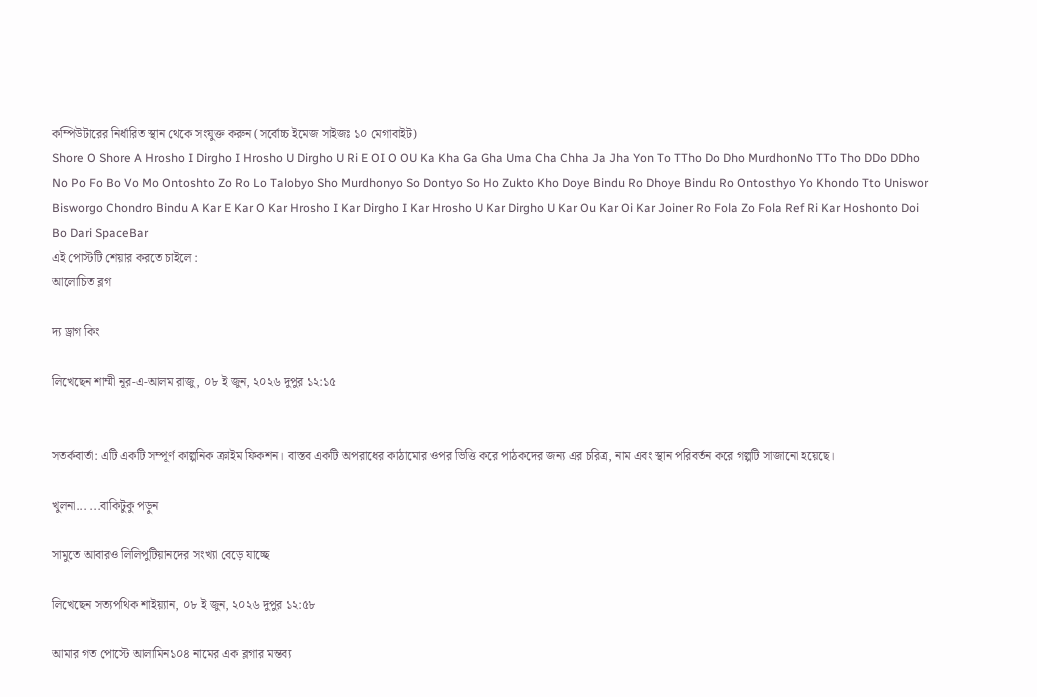কম্পিউটারের নির্ধারিত স্থান থেকে সংযুক্ত করুন (সর্বোচ্চ ইমেজ সাইজঃ ১০ মেগাবাইট)
Shore O Shore A Hrosho I Dirgho I Hrosho U Dirgho U Ri E OI O OU Ka Kha Ga Gha Uma Cha Chha Ja Jha Yon To TTho Do Dho MurdhonNo TTo Tho DDo DDho No Po Fo Bo Vo Mo Ontoshto Zo Ro Lo Talobyo Sho Murdhonyo So Dontyo So Ho Zukto Kho Doye Bindu Ro Dhoye Bindu Ro Ontosthyo Yo Khondo Tto Uniswor Bisworgo Chondro Bindu A Kar E Kar O Kar Hrosho I Kar Dirgho I Kar Hrosho U Kar Dirgho U Kar Ou Kar Oi Kar Joiner Ro Fola Zo Fola Ref Ri Kar Hoshonto Doi Bo Dari SpaceBar
এই পোস্টটি শেয়ার করতে চাইলে :
আলোচিত ব্লগ

দ্য ড্রাগ কিং

লিখেছেন শাম্মী নূর-এ-আলম রাজু, ০৮ ই জুন, ২০২৬ দুপুর ১২:১৫


সতর্কবার্তা: এটি একটি সম্পূর্ণ কাল্পনিক ক্রাইম ফিকশন। বাস্তব একটি অপরাধের কাঠামোর ওপর ভিত্তি করে পাঠকদের জন্য এর চরিত্র, নাম এবং স্থান পরিবর্তন করে গল্পটি সাজানো হয়েছে।

খুলনা... ...বাকিটুকু পড়ুন

সামুতে আবারও লিলিপুটিয়ানদের সংখ্যা বেড়ে যাচ্ছে

লিখেছেন সত্যপথিক শাইয়্যান, ০৮ ই জুন, ২০২৬ দুপুর ১২:৫৮

আমার গত পোস্টে আলামিন১০৪ নামের এক ব্লগার মন্তব্য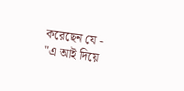করেছেন যে - "এ আই দিয়ে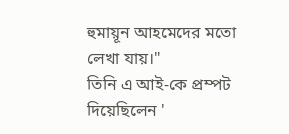হুমায়ূন আহমেদের মতো লেখা যায়।"
তিনি এ আই-কে প্রম্পট দিয়েছিলেন '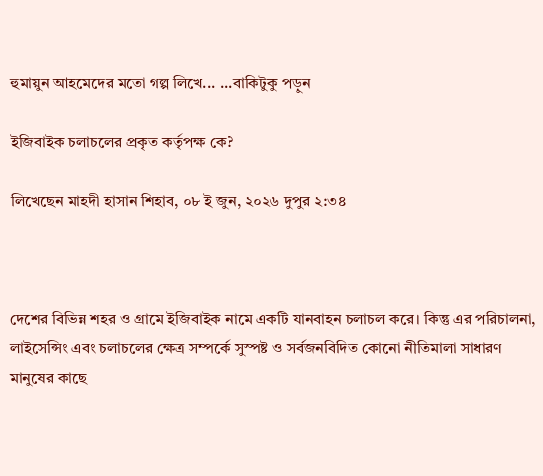হুমায়ুন আহমেদের মতো গল্প লিখে... ...বাকিটুকু পড়ুন

ইজিবাইক চলাচলের প্রকৃত কর্তৃপক্ষ কে?

লিখেছেন মাহদী হাসান শিহাব, ০৮ ই জুন, ২০২৬ দুপুর ২:৩৪



দেশের বিভিন্ন শহর ও গ্রামে ইজিবাইক নামে একটি যানবাহন চলাচল করে। কিন্তু এর পরিচালনা, লাইসেন্সিং এবং চলাচলের ক্ষেত্র সম্পর্কে সুস্পষ্ট ও সর্বজনবিদিত কোনো নীতিমালা সাধারণ মানুষের কাছে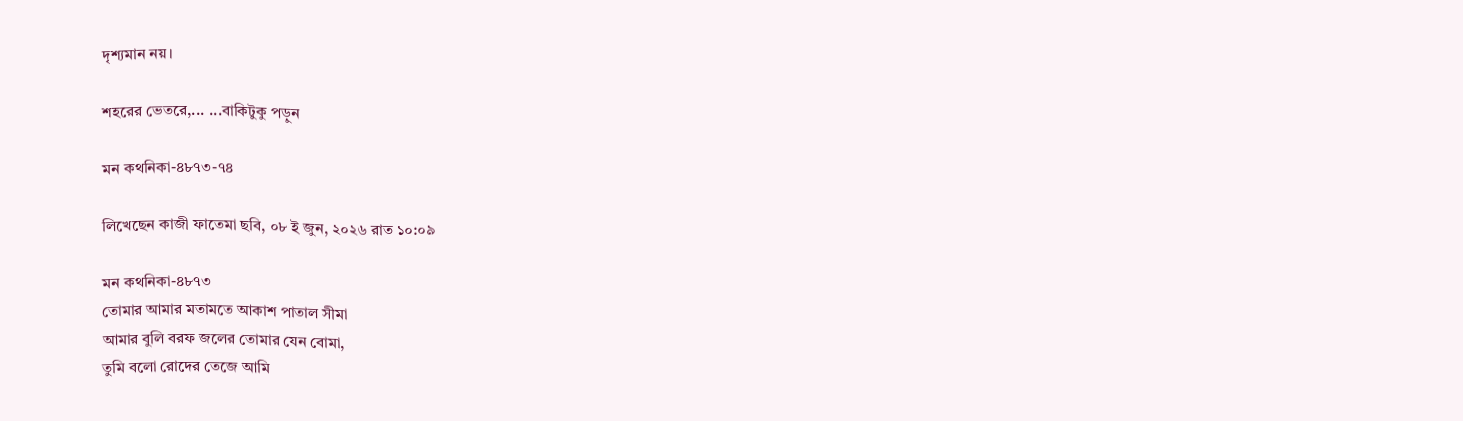দৃশ্যমান নয়।

শহরের ভেতরে,... ...বাকিটুকু পড়ুন

মন কথনিকা-৪৮৭৩-৭৪

লিখেছেন কাজী ফাতেমা ছবি, ০৮ ই জুন, ২০২৬ রাত ১০:০৯

মন কথনিকা-৪৮৭৩
তোমার আমার মতামতে আকাশ পাতাল সীমা
আমার বুলি বরফ জলের তোমার যেন বোমা,
তুমি বলো রোদের তেজে আমি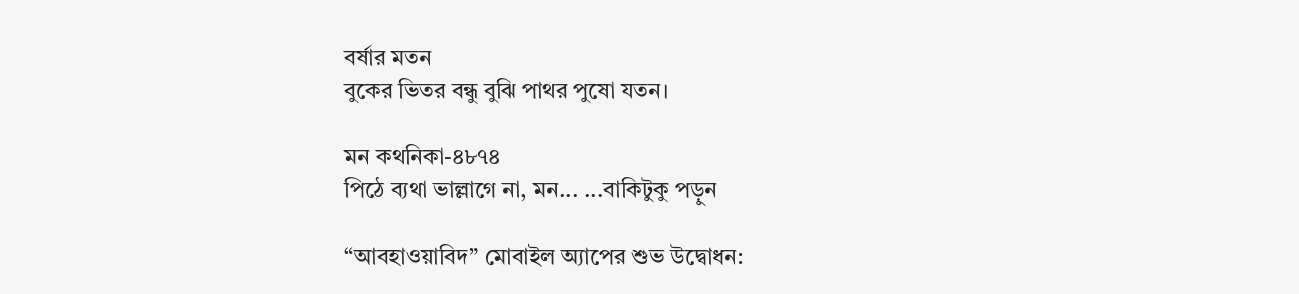বর্ষার মতন
বুকের ভিতর বন্ধু বুঝি পাথর পুষো যতন।

মন কথনিকা-৪৮৭৪
পিঠে ব্যথা ভাল্লাগে না, মন... ...বাকিটুকু পড়ুন

“আবহাওয়াবিদ” মোবাইল অ্যাপের শুভ উদ্বোধন: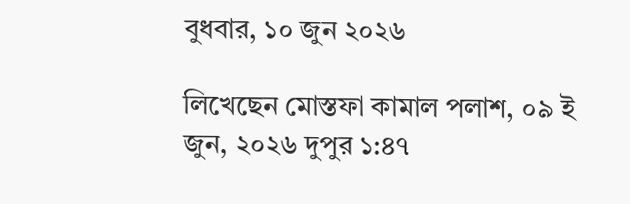বুধবার, ১০ জুন ২০২৬

লিখেছেন মোস্তফা কামাল পলাশ, ০৯ ই জুন, ২০২৬ দুপুর ১:৪৭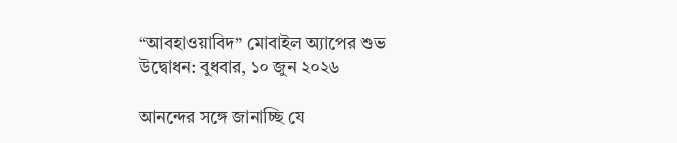“আবহাওয়াবিদ” মোবাইল অ্যাপের শুভ উদ্বোধন: বুধবার, ১০ জুন ২০২৬

আনন্দের সঙ্গে জানাচ্ছি যে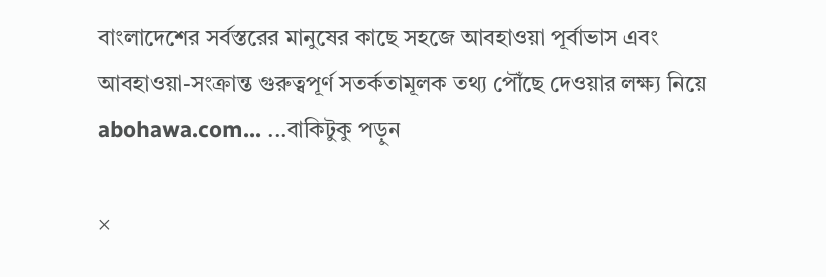বাংলাদেশের সর্বস্তরের মানুষের কাছে সহজে আবহাওয়া পূর্বাভাস এবং আবহাওয়া-সংক্রান্ত গুরুত্বপূর্ণ সতর্কতামূলক তথ্য পৌঁছে দেওয়ার লক্ষ্য নিয়ে abohawa.com... ...বাকিটুকু পড়ুন

×